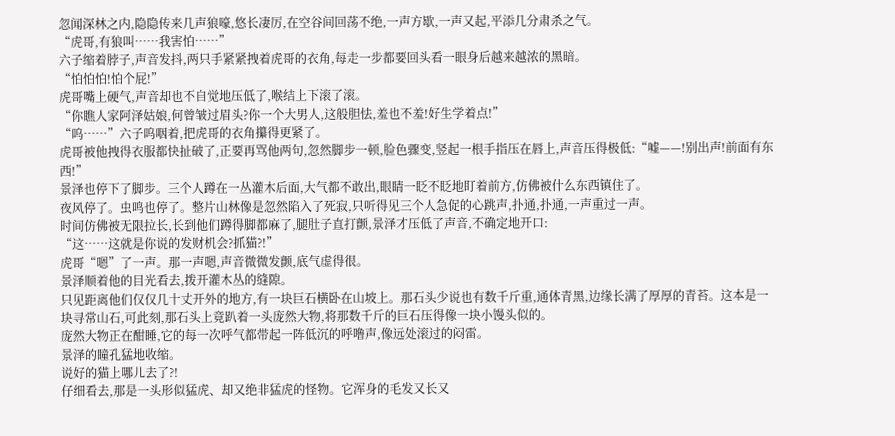忽闻深林之内,隐隐传来几声狼嚎,悠长凄厉,在空谷间回荡不绝,一声方歇,一声又起,平添几分肃杀之气。
“虎哥,有狼叫……我害怕……”
六子缩着脖子,声音发抖,两只手紧紧拽着虎哥的衣角,每走一步都要回头看一眼身后越来越浓的黑暗。
“怕怕怕!怕个屁!”
虎哥嘴上硬气,声音却也不自觉地压低了,喉结上下滚了滚。
“你瞧人家阿泽姑娘,何曾皱过眉头?你一个大男人,这般胆怯,羞也不羞!好生学着点!”
“呜……”六子呜咽着,把虎哥的衣角攥得更紧了。
虎哥被他拽得衣服都快扯破了,正要再骂他两句,忽然脚步一顿,脸色骤变,竖起一根手指压在唇上,声音压得极低:“嘘——!别出声!前面有东西!”
景泽也停下了脚步。三个人蹲在一丛灌木后面,大气都不敢出,眼睛一眨不眨地盯着前方,仿佛被什么东西镇住了。
夜风停了。虫鸣也停了。整片山林像是忽然陷入了死寂,只听得见三个人急促的心跳声,扑通,扑通,一声重过一声。
时间仿佛被无限拉长,长到他们蹲得脚都麻了,腿肚子直打颤,景泽才压低了声音,不确定地开口:
“这……这就是你说的发财机会?抓猫?!”
虎哥“嗯”了一声。那一声嗯,声音微微发颤,底气虚得很。
景泽顺着他的目光看去,拨开灌木丛的缝隙。
只见距离他们仅仅几十丈开外的地方,有一块巨石横卧在山坡上。那石头少说也有数千斤重,通体青黑,边缘长满了厚厚的青苔。这本是一块寻常山石,可此刻,那石头上竟趴着一头庞然大物,将那数千斤的巨石压得像一块小馒头似的。
庞然大物正在酣睡,它的每一次呼气都带起一阵低沉的呼噜声,像远处滚过的闷雷。
景泽的瞳孔猛地收缩。
说好的猫上哪儿去了?!
仔细看去,那是一头形似猛虎、却又绝非猛虎的怪物。它浑身的毛发又长又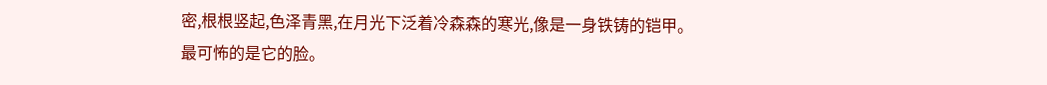密,根根竖起,色泽青黑,在月光下泛着冷森森的寒光,像是一身铁铸的铠甲。
最可怖的是它的脸。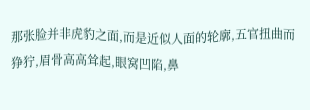那张脸并非虎豹之面,而是近似人面的轮廓,五官扭曲而狰狞,眉骨高高耸起,眼窝凹陷,鼻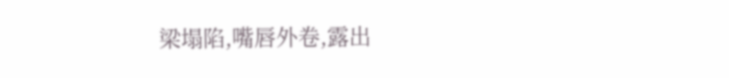梁塌陷,嘴唇外卷,露出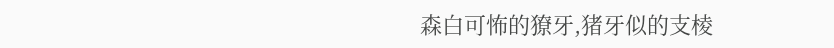森白可怖的獠牙,猪牙似的支棱